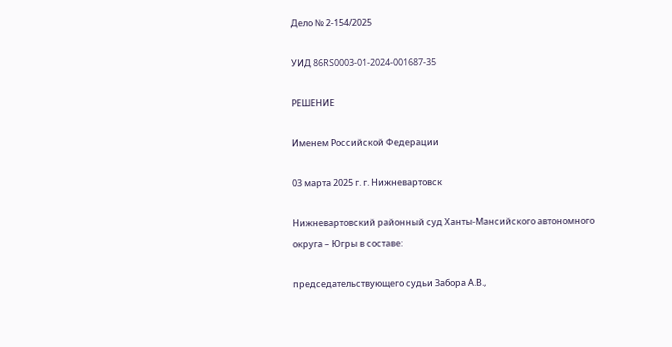Дело № 2-154/2025

УИД 86RS0003-01-2024-001687-35

РЕШЕНИЕ

Именем Российской Федерации

03 марта 2025 г. г. Нижневартовск

Нижневартовский районный суд Ханты-Мансийского автономного округа – Югры в составе:

председательствующего судьи Забора А.В.,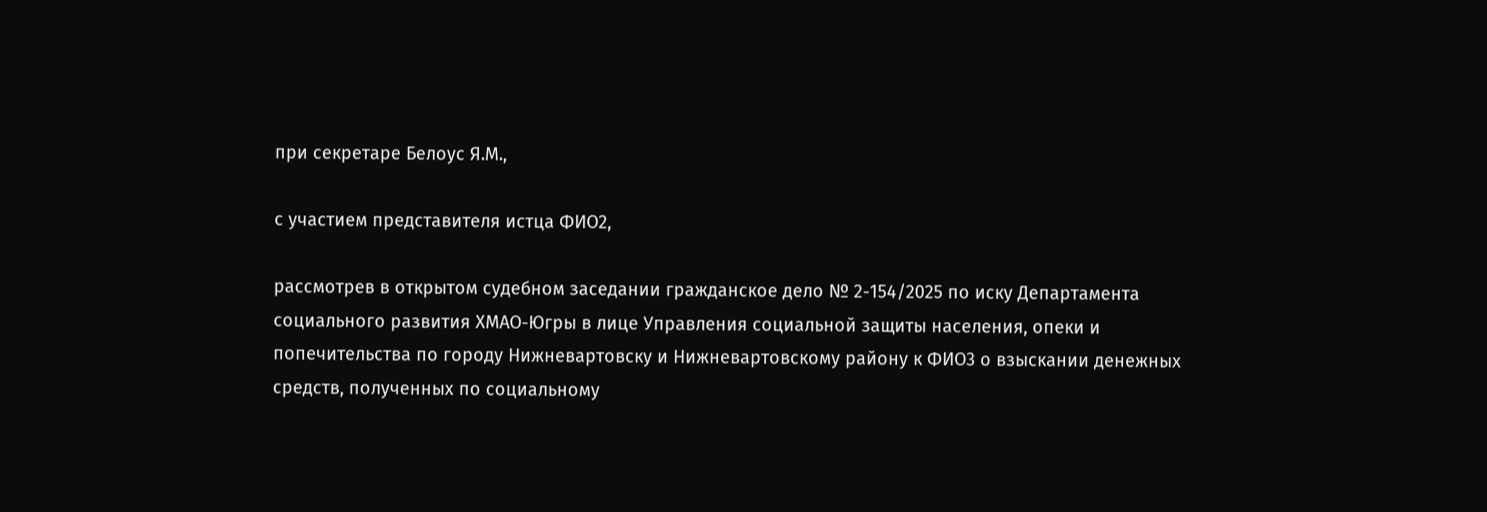при секретаре Белоус Я.М.,

с участием представителя истца ФИО2,

рассмотрев в открытом судебном заседании гражданское дело № 2-154/2025 по иску Департамента социального развития ХМАО-Югры в лице Управления социальной защиты населения, опеки и попечительства по городу Нижневартовску и Нижневартовскому району к ФИО3 о взыскании денежных средств, полученных по социальному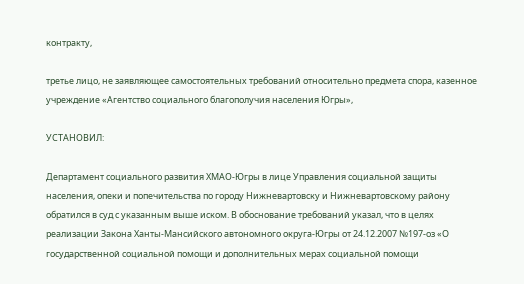контракту,

третье лицо, не заявляющее самостоятельных требований относительно предмета спора, казенное учреждение «Агентство социального благополучия населения Югры»,

УСТАНОВИЛ:

Департамент социального развития ХМАО-Югры в лице Управления социальной защиты населения, опеки и попечительства по городу Нижневартовску и Нижневартовскому району обратился в суд с указанным выше иском. В обоснование требований указал, что в целях реализации Закона Ханты-Мансийского автономного округа-Югры от 24.12.2007 №197-оз «O государственной социальной помощи и дополнительных мерах социальной помощи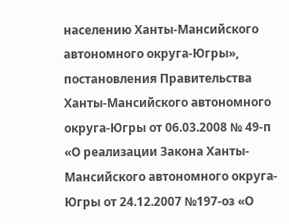населению Ханты-Мансийского автономного округа-Югры», постановления Правительства Ханты-Мансийского автономного округа-Югры от 06.03.2008 № 49-п «О реализации Закона Ханты-Мансийского автономного округа-Югры от 24.12.2007 №197-оз «О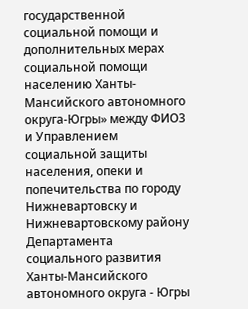государственной социальной помощи и дополнительных мерах социальной помощи населению Ханты-Мансийского автономного округа-Югры» между ФИО3 и Управлением социальной защиты населения, опеки и попечительства по городу Нижневартовску и Нижневартовскому району Департамента социального развития Ханты-Мансийского автономного округа - Югры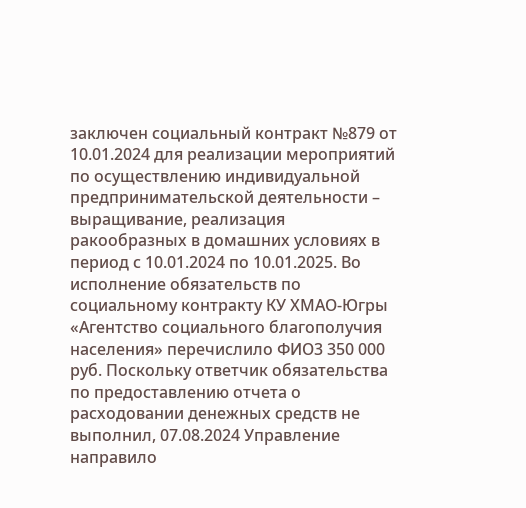заключен социальный контракт №879 от 10.01.2024 для реализации мероприятий по осуществлению индивидуальной предпринимательской деятельности – выращивание, реализация ракообразных в домашних условиях в период с 10.01.2024 по 10.01.2025. Во исполнение обязательств по социальному контракту КУ ХМАО-Югры «Агентство социального благополучия населения» перечислило ФИО3 350 000 руб. Поскольку ответчик обязательства по предоставлению отчета о расходовании денежных средств не выполнил, 07.08.2024 Управление направило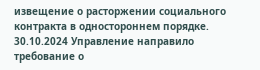извещение о расторжении социального контракта в одностороннем порядке. 30.10.2024 Управление направило требование о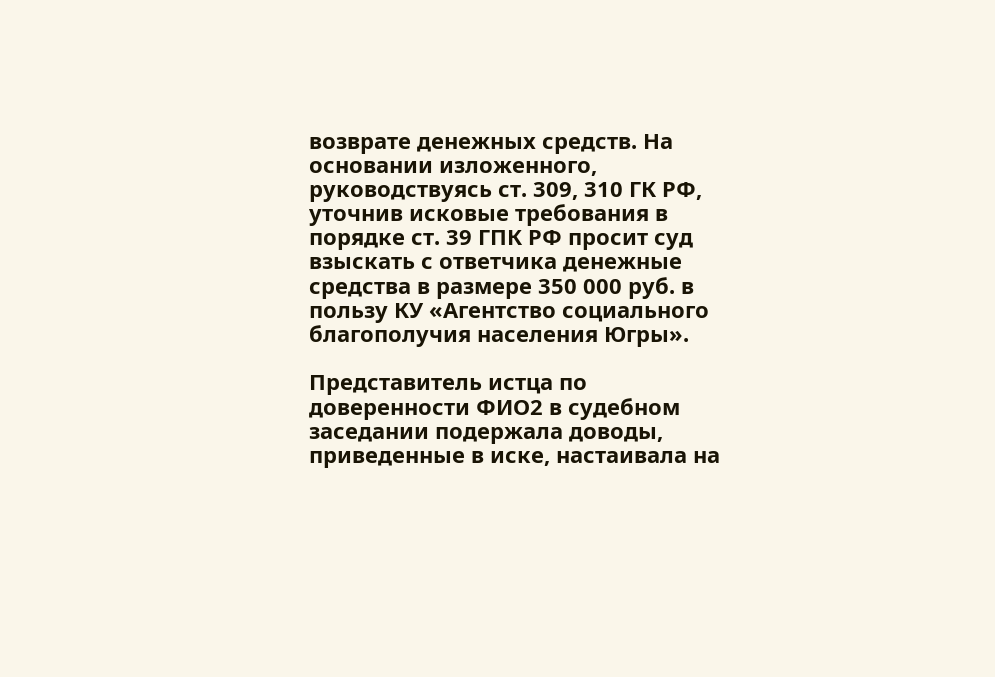возврате денежных средств. На основании изложенного, руководствуясь ст. 309, 310 ГК РФ, уточнив исковые требования в порядке ст. 39 ГПК РФ просит суд взыскать с ответчика денежные средства в размере 350 000 руб. в пользу КУ «Агентство социального благополучия населения Югры».

Представитель истца по доверенности ФИО2 в судебном заседании подержала доводы, приведенные в иске, настаивала на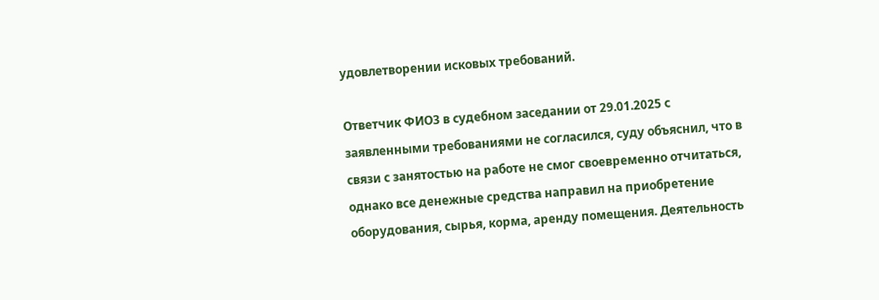удовлетворении исковых требований.

Ответчик ФИО3 в судебном заседании от 29.01.2025 с заявленными требованиями не согласился, суду объяснил, что в связи с занятостью на работе не смог своевременно отчитаться, однако все денежные средства направил на приобретение оборудования, сырья, корма, аренду помещения. Деятельность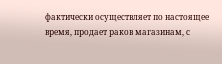фактически осуществляет по настоящее время, продает раков магазинам, с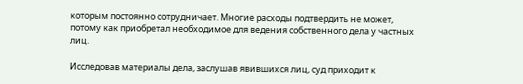которым постоянно сотрудничает. Многие расходы подтвердить не может, потому как приобретал необходимое для ведения собственного дела у частных лиц.

Исследовав материалы дела, заслушав явившихся лиц, суд приходит к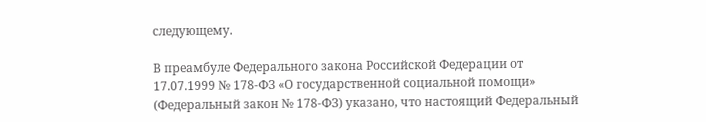следующему.

В преамбуле Федерального закона Российской Федерации от 17.07.1999 № 178-ФЗ «О государственной социальной помощи» (Федеральный закон № 178-ФЗ) указано, что настоящий Федеральный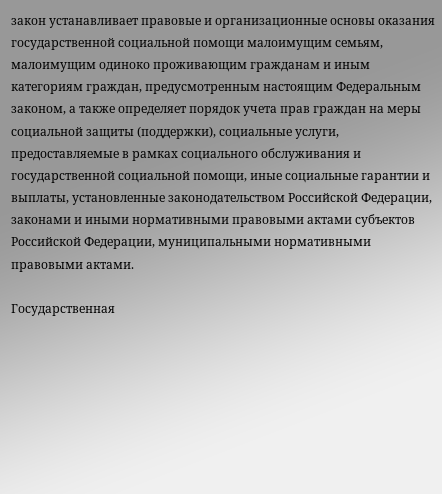закон устанавливает правовые и организационные основы оказания государственной социальной помощи малоимущим семьям, малоимущим одиноко проживающим гражданам и иным категориям граждан, предусмотренным настоящим Федеральным законом, а также определяет порядок учета прав граждан на меры социальной защиты (поддержки), социальные услуги, предоставляемые в рамках социального обслуживания и государственной социальной помощи, иные социальные гарантии и выплаты, установленные законодательством Российской Федерации, законами и иными нормативными правовыми актами субъектов Российской Федерации, муниципальными нормативными правовыми актами.

Государственная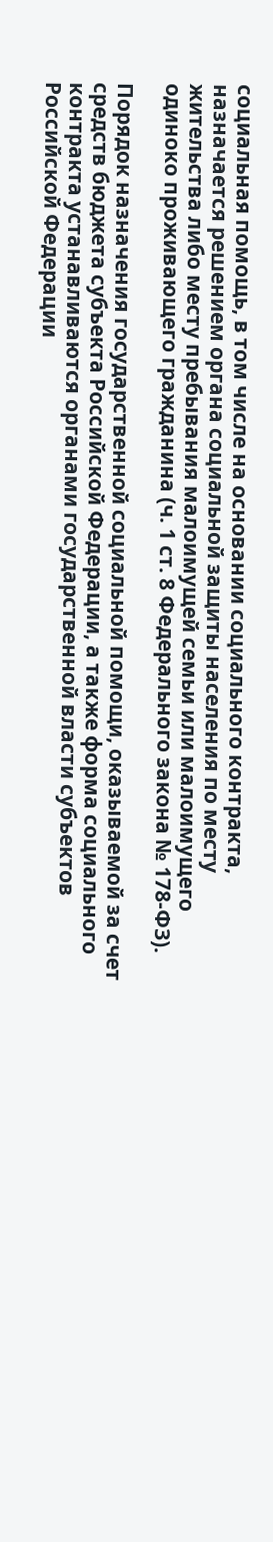социальная помощь, в том числе на основании социального контракта, назначается решением органа социальной защиты населения по месту жительства либо месту пребывания малоимущей семьи или малоимущего одиноко проживающего гражданина (ч. 1 ст. 8 Федерального закона № 178-ФЗ).

Порядок назначения государственной социальной помощи, оказываемой за счет средств бюджета субъекта Российской Федерации, а также форма социального контракта устанавливаются органами государственной власти субъектов Российской Федерации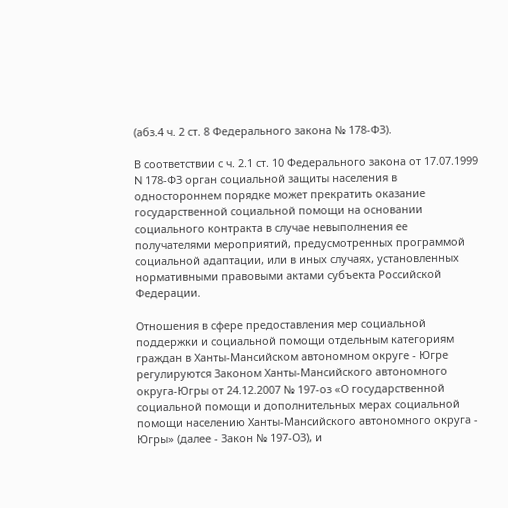(абз.4 ч. 2 ст. 8 Федерального закона № 178-ФЗ).

В соответствии с ч. 2.1 ст. 10 Федерального закона от 17.07.1999 N 178-ФЗ орган социальной защиты населения в одностороннем порядке может прекратить оказание государственной социальной помощи на основании социального контракта в случае невыполнения ее получателями мероприятий, предусмотренных программой социальной адаптации, или в иных случаях, установленных нормативными правовыми актами субъекта Российской Федерации.

Отношения в сфере предоставления мер социальной поддержки и социальной помощи отдельным категориям граждан в Ханты-Мансийском автономном округе - Югре регулируются Законом Ханты-Мансийского автономного округа-Югры от 24.12.2007 № 197-оз «О государственной социальной помощи и дополнительных мерах социальной помощи населению Ханты-Мансийского автономного округа - Югры» (далее - Закон № 197-ОЗ), и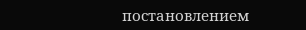постановлением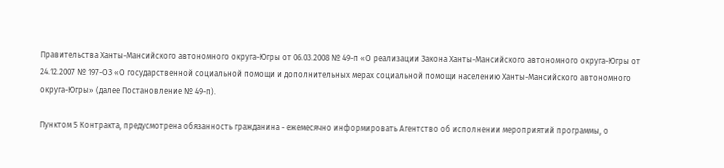Правительства Ханты-Мансийского автономного округа-Югры от 06.03.2008 № 49-п «О реализации Закона Ханты-Мансийского автономного округа-Югры от 24.12.2007 № 197-ОЗ «О государственной социальной помощи и дополнительных мерах социальной помощи населению Ханты-Мансийского автономного округа-Югры» (далее Постановление № 49-п).

Пунктом 5 Контракта, предусмотрена обязанность гражданина - ежемесячно информировать Агентство об исполнении мероприятий программы, о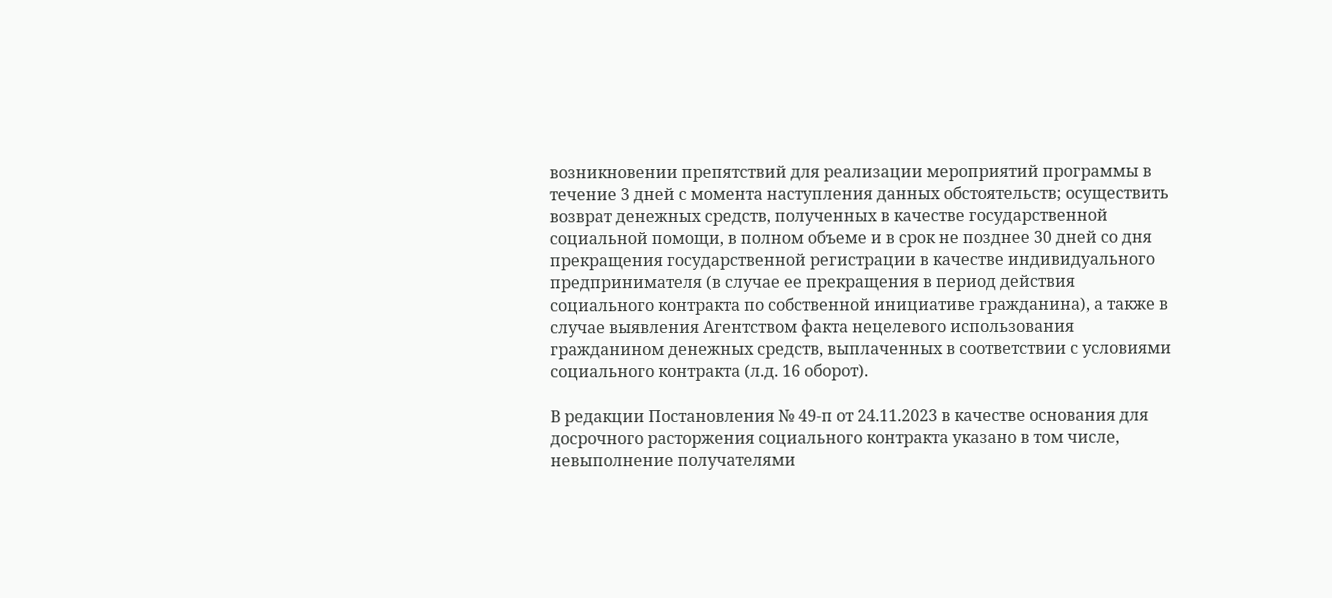возникновении препятствий для реализации мероприятий программы в течение 3 дней с момента наступления данных обстоятельств; осуществить возврат денежных средств, полученных в качестве государственной социальной помощи, в полном объеме и в срок не позднее 30 дней со дня прекращения государственной регистрации в качестве индивидуального предпринимателя (в случае ее прекращения в период действия социального контракта по собственной инициативе гражданина), а также в случае выявления Агентством факта нецелевого использования гражданином денежных средств, выплаченных в соответствии с условиями социального контракта (л.д. 16 оборот).

В редакции Постановления № 49-п от 24.11.2023 в качестве основания для досрочного расторжения социального контракта указано в том числе, невыполнение получателями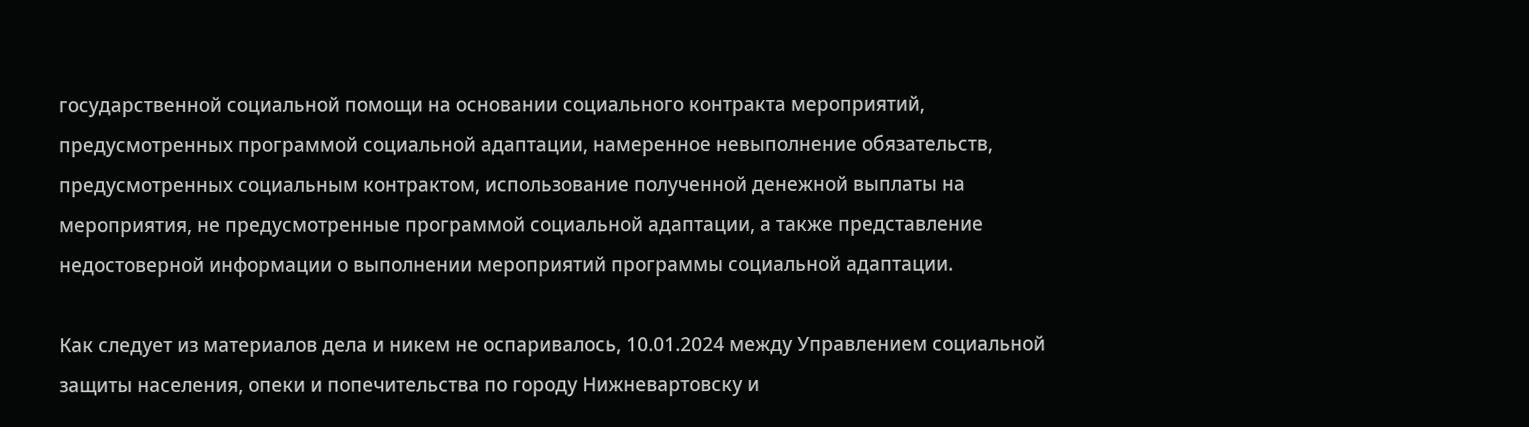государственной социальной помощи на основании социального контракта мероприятий, предусмотренных программой социальной адаптации, намеренное невыполнение обязательств, предусмотренных социальным контрактом, использование полученной денежной выплаты на мероприятия, не предусмотренные программой социальной адаптации, а также представление недостоверной информации о выполнении мероприятий программы социальной адаптации.

Как следует из материалов дела и никем не оспаривалось, 10.01.2024 между Управлением социальной защиты населения, опеки и попечительства по городу Нижневартовску и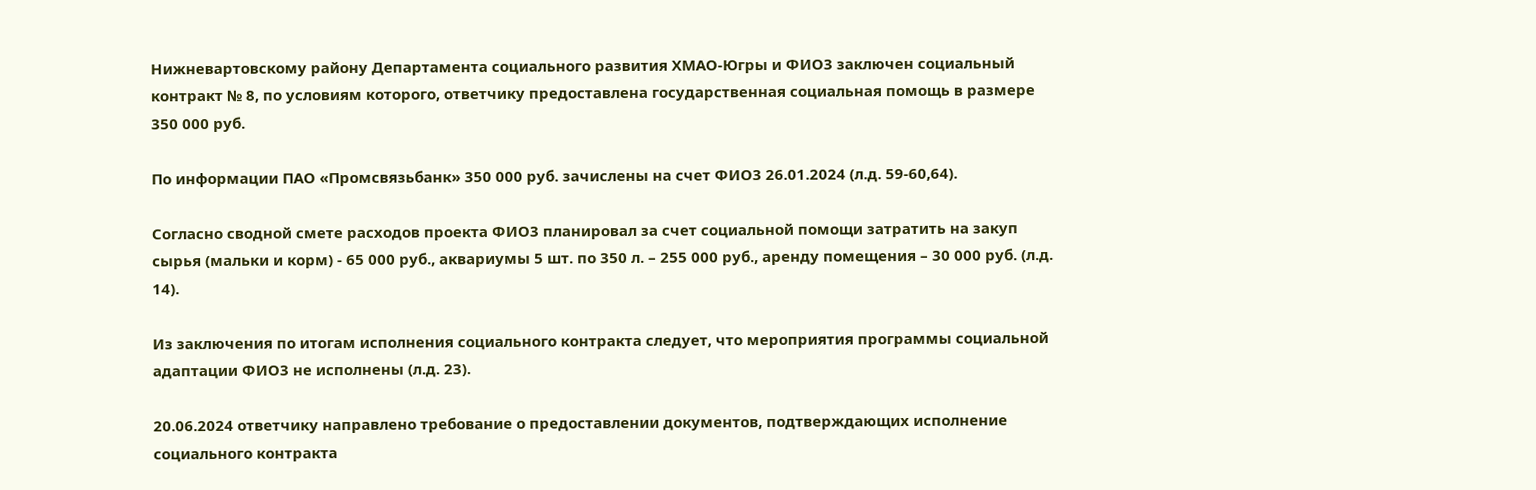Нижневартовскому району Департамента социального развития ХМАО-Югры и ФИО3 заключен социальный контракт № 8, по условиям которого, ответчику предоставлена государственная социальная помощь в размере 350 000 руб.

По информации ПАО «Промсвязьбанк» 350 000 руб. зачислены на счет ФИО3 26.01.2024 (л.д. 59-60,64).

Согласно сводной смете расходов проекта ФИО3 планировал за счет социальной помощи затратить на закуп сырья (мальки и корм) - 65 000 руб., аквариумы 5 шт. по 350 л. – 255 000 руб., аренду помещения – 30 000 руб. (л.д. 14).

Из заключения по итогам исполнения социального контракта следует, что мероприятия программы социальной адаптации ФИО3 не исполнены (л.д. 23).

20.06.2024 ответчику направлено требование о предоставлении документов, подтверждающих исполнение социального контракта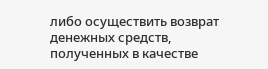либо осуществить возврат денежных средств, полученных в качестве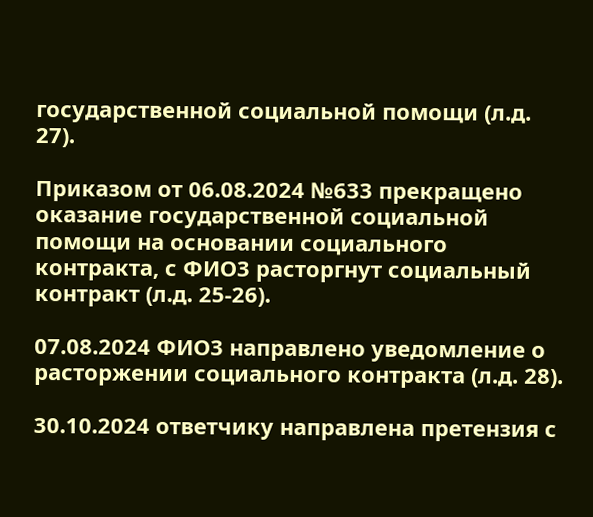государственной социальной помощи (л.д. 27).

Приказом от 06.08.2024 №633 прекращено оказание государственной социальной помощи на основании социального контракта, с ФИО3 расторгнут социальный контракт (л.д. 25-26).

07.08.2024 ФИО3 направлено уведомление о расторжении социального контракта (л.д. 28).

30.10.2024 ответчику направлена претензия с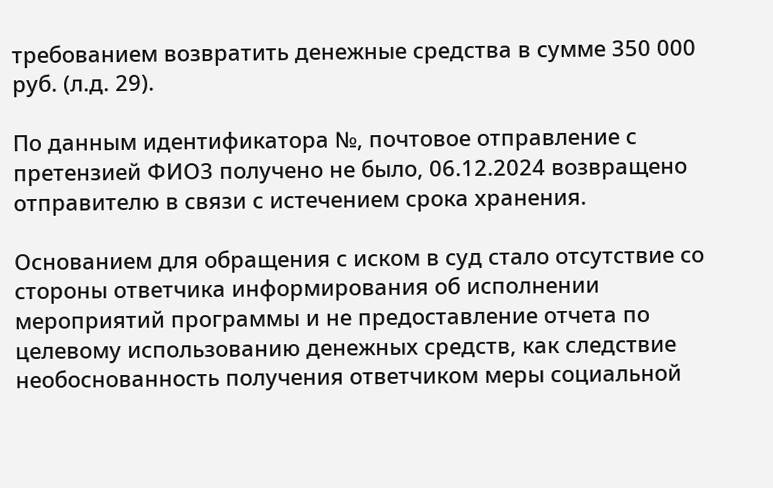требованием возвратить денежные средства в сумме 350 000 руб. (л.д. 29).

По данным идентификатора №, почтовое отправление с претензией ФИО3 получено не было, 06.12.2024 возвращено отправителю в связи с истечением срока хранения.

Основанием для обращения с иском в суд стало отсутствие со стороны ответчика информирования об исполнении мероприятий программы и не предоставление отчета по целевому использованию денежных средств, как следствие необоснованность получения ответчиком меры социальной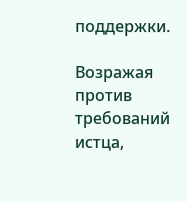поддержки.

Возражая против требований истца,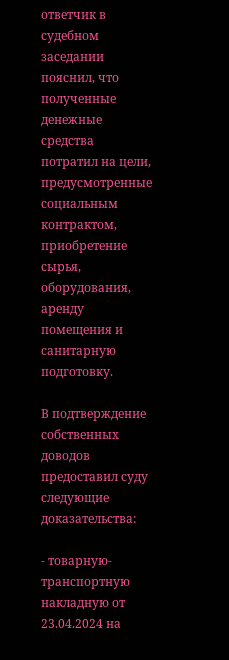ответчик в судебном заседании пояснил, что полученные денежные средства потратил на цели, предусмотренные социальным контрактом, приобретение сырья, оборудования, аренду помещения и санитарную подготовку.

В подтверждение собственных доводов предоставил суду следующие доказательства:

- товарную-транспортную накладную от 23.04.2024 на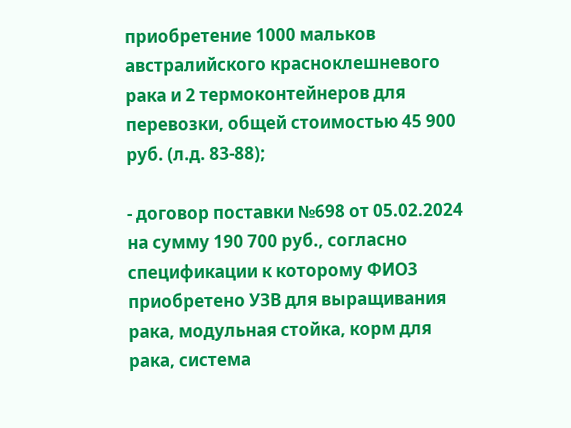приобретение 1000 мальков австралийского красноклешневого рака и 2 термоконтейнеров для перевозки, общей стоимостью 45 900 руб. (л.д. 83-88);

- договор поставки №698 от 05.02.2024 на сумму 190 700 руб., согласно спецификации к которому ФИО3 приобретено УЗВ для выращивания рака, модульная стойка, корм для рака, система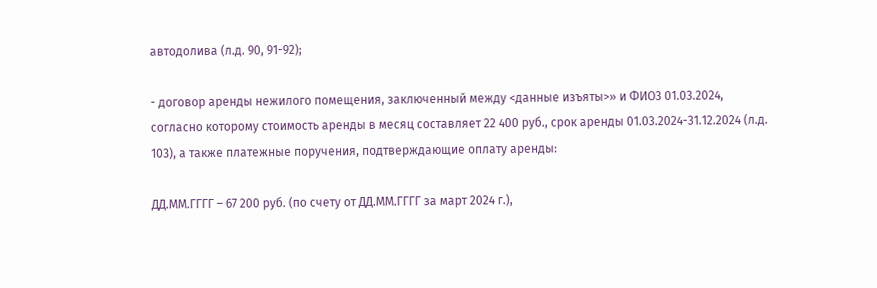автодолива (л.д. 90, 91-92);

- договор аренды нежилого помещения, заключенный между <данные изъяты>» и ФИО3 01.03.2024, согласно которому стоимость аренды в месяц составляет 22 400 руб., срок аренды 01.03.2024-31.12.2024 (л.д. 103), а также платежные поручения, подтверждающие оплату аренды:

ДД.ММ.ГГГГ – 67 200 руб. (по счету от ДД.ММ.ГГГГ за март 2024 г.),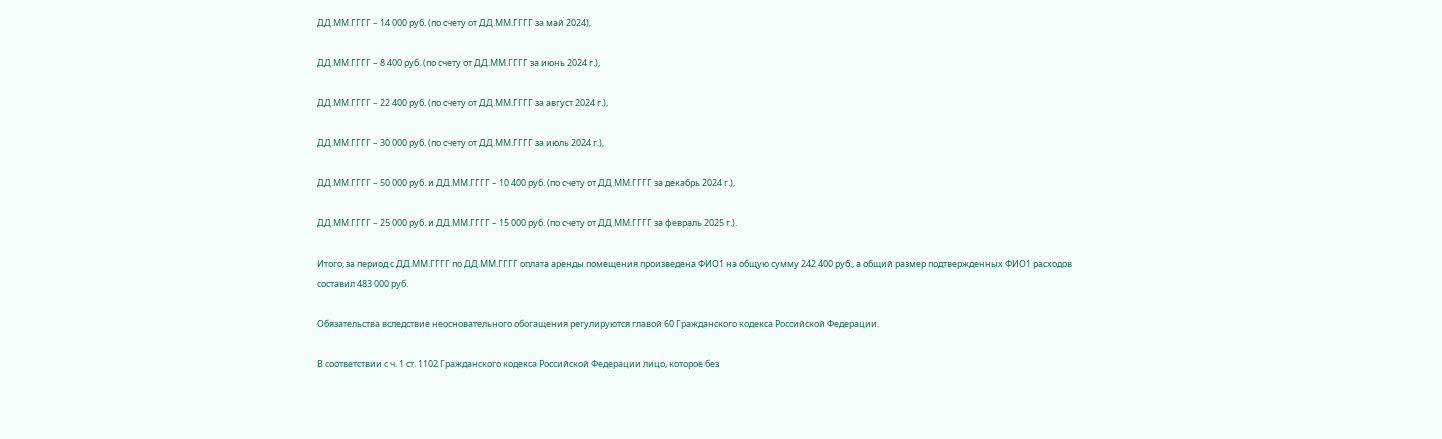ДД.ММ.ГГГГ – 14 000 руб. (по счету от ДД.ММ.ГГГГ за май 2024),

ДД.ММ.ГГГГ – 8 400 руб. (по счету от ДД.ММ.ГГГГ за июнь 2024 г.),

ДД.ММ.ГГГГ – 22 400 руб. (по счету от ДД.ММ.ГГГГ за август 2024 г.),

ДД.ММ.ГГГГ – 30 000 руб. (по счету от ДД.ММ.ГГГГ за июль 2024 г.),

ДД.ММ.ГГГГ – 50 000 руб. и ДД.ММ.ГГГГ – 10 400 руб. (по счету от ДД.ММ.ГГГГ за декабрь 2024 г.),

ДД.ММ.ГГГГ – 25 000 руб. и ДД.ММ.ГГГГ – 15 000 руб. (по счету от ДД.ММ.ГГГГ за февраль 2025 г.).

Итого, за период с ДД.ММ.ГГГГ по ДД.ММ.ГГГГ оплата аренды помещения произведена ФИО1 на общую сумму 242 400 руб., а общий размер подтвержденных ФИО1 расходов составил 483 000 руб.

Обязательства вследствие неосновательного обогащения регулируются главой 60 Гражданского кодекса Российской Федерации.

В соответствии с ч. 1 ст. 1102 Гражданского кодекса Российской Федерации лицо, которое без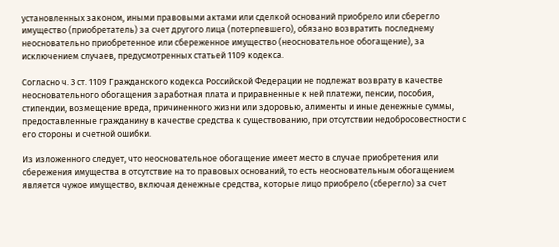установленных законом, иными правовыми актами или сделкой оснований приобрело или сберегло имущество (приобретатель) за счет другого лица (потерпевшего), обязано возвратить последнему неосновательно приобретенное или сбереженное имущество (неосновательное обогащение), за исключением случаев, предусмотренных статьей 1109 кодекса.

Согласно ч. 3 ст. 1109 Гражданского кодекса Российской Федерации не подлежат возврату в качестве неосновательного обогащения заработная плата и приравненные к ней платежи, пенсии, пособия, стипендии, возмещение вреда, причиненного жизни или здоровью, алименты и иные денежные суммы, предоставленные гражданину в качестве средства к существованию, при отсутствии недобросовестности с его стороны и счетной ошибки.

Из изложенного следует, что неосновательное обогащение имеет место в случае приобретения или сбережения имущества в отсутствие на то правовых оснований, то есть неосновательным обогащением является чужое имущество, включая денежные средства, которые лицо приобрело (сберегло) за счет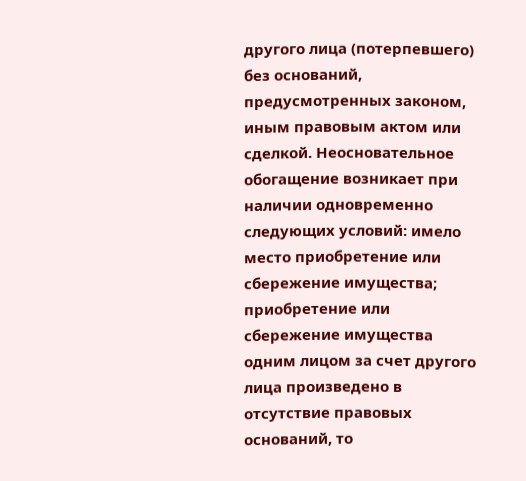другого лица (потерпевшего) без оснований, предусмотренных законом, иным правовым актом или сделкой. Неосновательное обогащение возникает при наличии одновременно следующих условий: имело место приобретение или сбережение имущества; приобретение или сбережение имущества одним лицом за счет другого лица произведено в отсутствие правовых оснований, то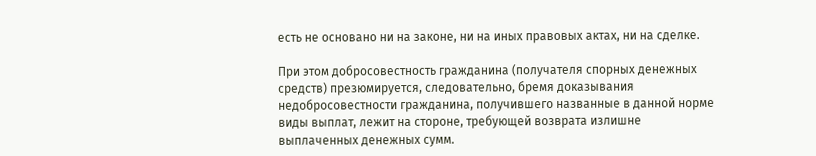есть не основано ни на законе, ни на иных правовых актах, ни на сделке.

При этом добросовестность гражданина (получателя спорных денежных средств) презюмируется, следовательно, бремя доказывания недобросовестности гражданина, получившего названные в данной норме виды выплат, лежит на стороне, требующей возврата излишне выплаченных денежных сумм.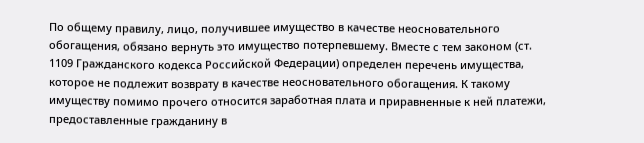По общему правилу, лицо, получившее имущество в качестве неосновательного обогащения, обязано вернуть это имущество потерпевшему. Вместе с тем законом (ст. 1109 Гражданского кодекса Российской Федерации) определен перечень имущества, которое не подлежит возврату в качестве неосновательного обогащения. К такому имуществу помимо прочего относится заработная плата и приравненные к ней платежи, предоставленные гражданину в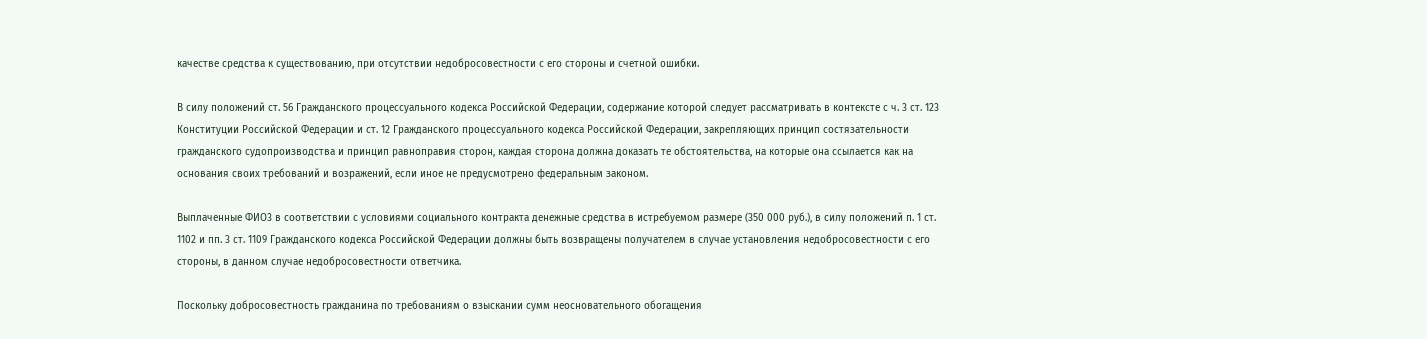качестве средства к существованию, при отсутствии недобросовестности с его стороны и счетной ошибки.

В силу положений ст. 56 Гражданского процессуального кодекса Российской Федерации, содержание которой следует рассматривать в контексте с ч. 3 ст. 123 Конституции Российской Федерации и ст. 12 Гражданского процессуального кодекса Российской Федерации, закрепляющих принцип состязательности гражданского судопроизводства и принцип равноправия сторон, каждая сторона должна доказать те обстоятельства, на которые она ссылается как на основания своих требований и возражений, если иное не предусмотрено федеральным законом.

Выплаченные ФИО3 в соответствии с условиями социального контракта денежные средства в истребуемом размере (350 000 руб.), в силу положений п. 1 ст. 1102 и пп. 3 ст. 1109 Гражданского кодекса Российской Федерации должны быть возвращены получателем в случае установления недобросовестности с его стороны, в данном случае недобросовестности ответчика.

Поскольку добросовестность гражданина по требованиям о взыскании сумм неосновательного обогащения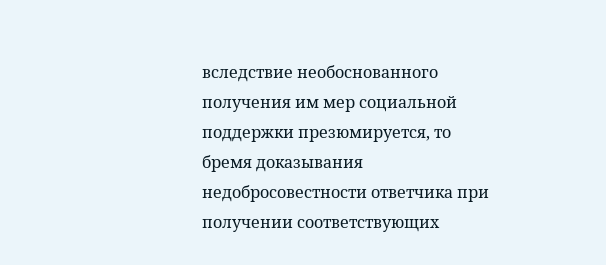вследствие необоснованного получения им мер социальной поддержки презюмируется, то бремя доказывания недобросовестности ответчика при получении соответствующих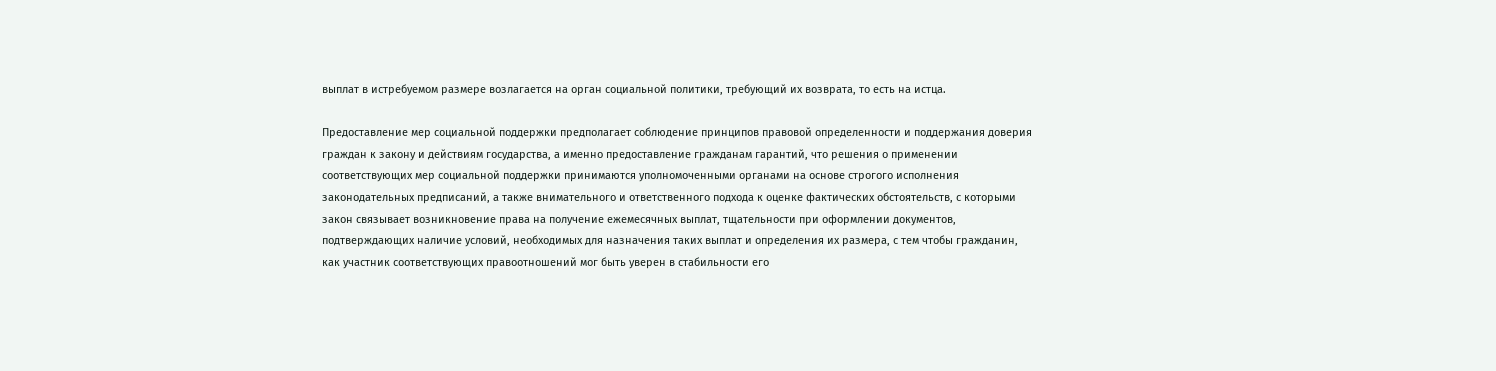выплат в истребуемом размере возлагается на орган социальной политики, требующий их возврата, то есть на истца.

Предоставление мер социальной поддержки предполагает соблюдение принципов правовой определенности и поддержания доверия граждан к закону и действиям государства, а именно предоставление гражданам гарантий, что решения о применении соответствующих мер социальной поддержки принимаются уполномоченными органами на основе строгого исполнения законодательных предписаний, а также внимательного и ответственного подхода к оценке фактических обстоятельств, с которыми закон связывает возникновение права на получение ежемесячных выплат, тщательности при оформлении документов, подтверждающих наличие условий, необходимых для назначения таких выплат и определения их размера, с тем чтобы гражданин, как участник соответствующих правоотношений мог быть уверен в стабильности его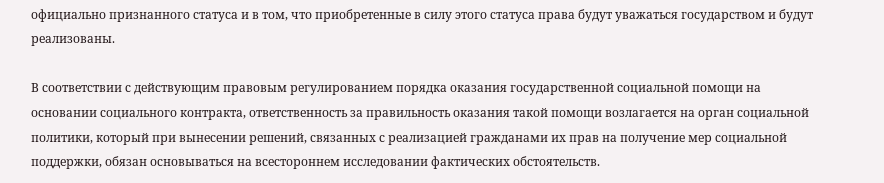официально признанного статуса и в том, что приобретенные в силу этого статуса права будут уважаться государством и будут реализованы.

В соответствии с действующим правовым регулированием порядка оказания государственной социальной помощи на основании социального контракта, ответственность за правильность оказания такой помощи возлагается на орган социальной политики, который при вынесении решений, связанных с реализацией гражданами их прав на получение мер социальной поддержки, обязан основываться на всестороннем исследовании фактических обстоятельств.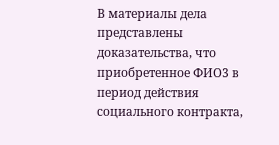В материалы дела представлены доказательства, что приобретенное ФИО3 в период действия социального контракта,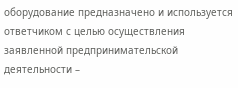оборудование предназначено и используется ответчиком с целью осуществления заявленной предпринимательской деятельности –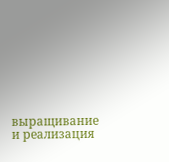выращивание и реализация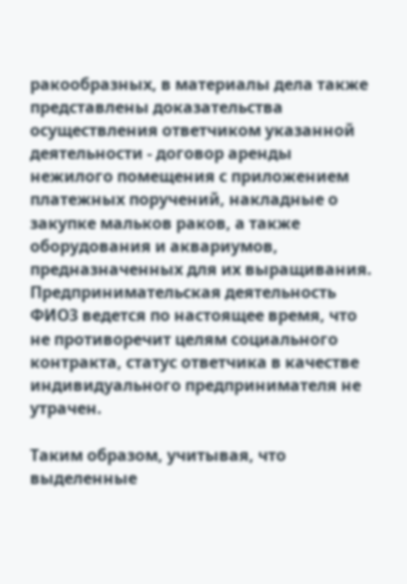ракообразных, в материалы дела также представлены доказательства осуществления ответчиком указанной деятельности - договор аренды нежилого помещения с приложением платежных поручений, накладные о закупке мальков раков, а также оборудования и аквариумов, предназначенных для их выращивания. Предпринимательская деятельность ФИО3 ведется по настоящее время, что не противоречит целям социального контракта, статус ответчика в качестве индивидуального предпринимателя не утрачен.

Таким образом, учитывая, что выделенные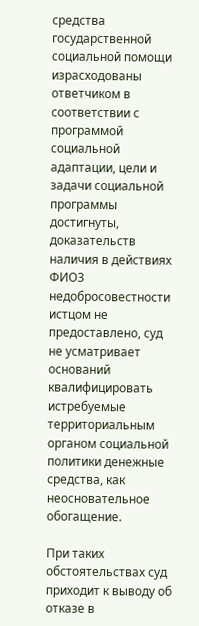средства государственной социальной помощи израсходованы ответчиком в соответствии с программой социальной адаптации, цели и задачи социальной программы достигнуты, доказательств наличия в действиях ФИО3 недобросовестности истцом не предоставлено, суд не усматривает оснований квалифицировать истребуемые территориальным органом социальной политики денежные средства, как неосновательное обогащение.

При таких обстоятельствах суд приходит к выводу об отказе в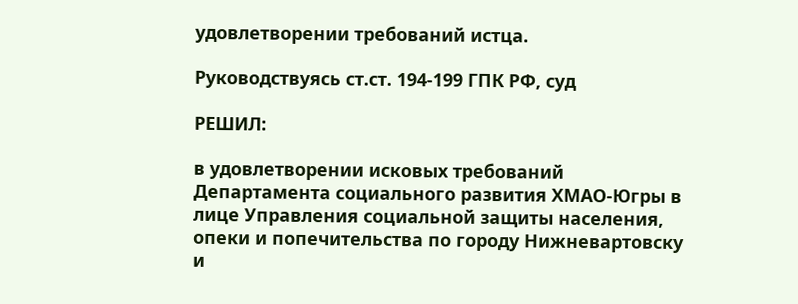удовлетворении требований истца.

Руководствуясь ст.ст. 194-199 ГПК РФ, суд

РЕШИЛ:

в удовлетворении исковых требований Департамента социального развития ХМАО-Югры в лице Управления социальной защиты населения, опеки и попечительства по городу Нижневартовску и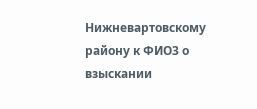Нижневартовскому району к ФИО3 о взыскании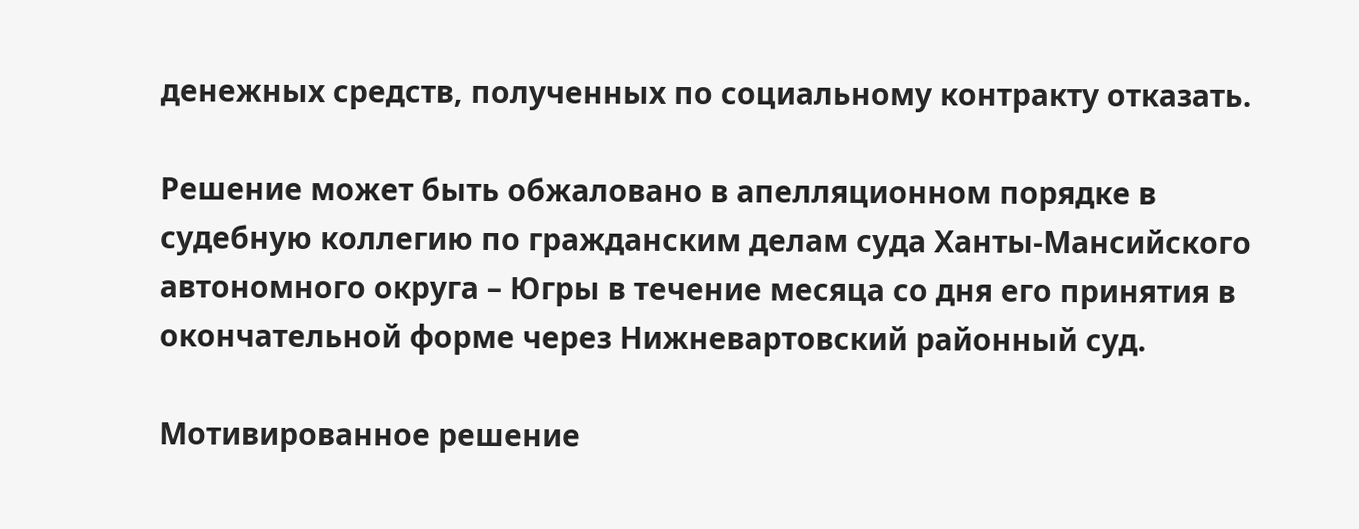денежных средств, полученных по социальному контракту отказать.

Решение может быть обжаловано в апелляционном порядке в судебную коллегию по гражданским делам суда Ханты-Мансийского автономного округа – Югры в течение месяца со дня его принятия в окончательной форме через Нижневартовский районный суд.

Мотивированное решение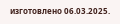изготовлено 06.03.2025.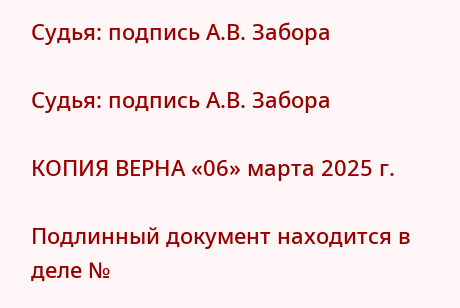Судья: подпись А.В. Забора

Судья: подпись А.В. Забора

КОПИЯ ВЕРНА «06» марта 2025 г.

Подлинный документ находится в деле №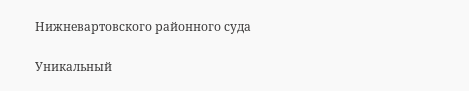Нижневартовского районного суда

Уникальный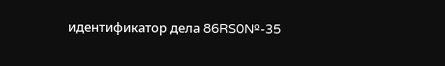идентификатор дела 86RS0№-35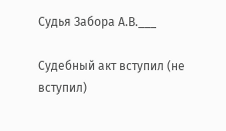Судья Забора А.В.___

Судебный акт вступил (не вступил)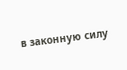в законную силу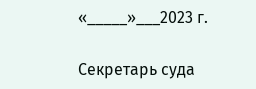«_____»___2023 г.

Секретарь суда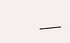___